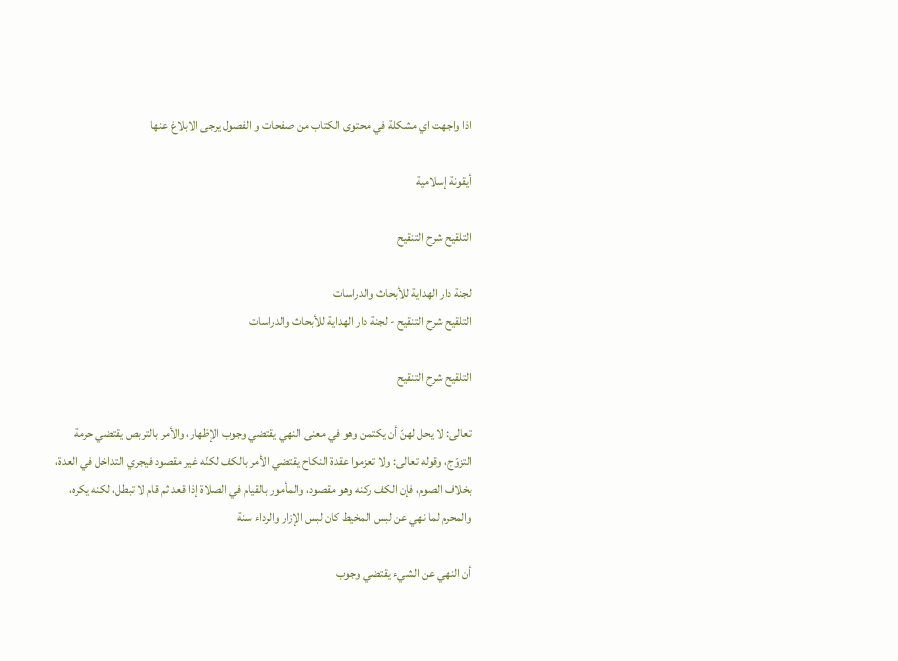اذا واجهت اي مشكلة في محتوى الكتاب من صفحات و الفصول يرجى الابلاغ عنها

أيقونة إسلامية

التلقيح شرح التنقيح

لجنة دار الهداية للأبحاث والدراسات
التلقيح شرح التنقيح - لجنة دار الهداية للأبحاث والدراسات

التلقيح شرح التنقيح

تعالى: لا يحل لهنّ أن يكتمن وهو في معنى النهي يقتضي وجوب الإظهار، والأمر بالتربص يقتضي حرمة التزوّج، وقوله تعالى: ولا تعزموا عقدة النكاح يقتضي الأمر بالكف لكنّه غير مقصود فيجري التداخل في العدة، بخلاف الصوم، فإن الكف ركنه وهو مقصود، والمأمور بالقيام في الصلاة إذا قعد ثم قام لا تبطل، لكنه يكره، والمحرم لما نهي عن لبس المخيط كان لبس الإزار والرداء سنة

أن النهي عن الشيء يقتضي وجوب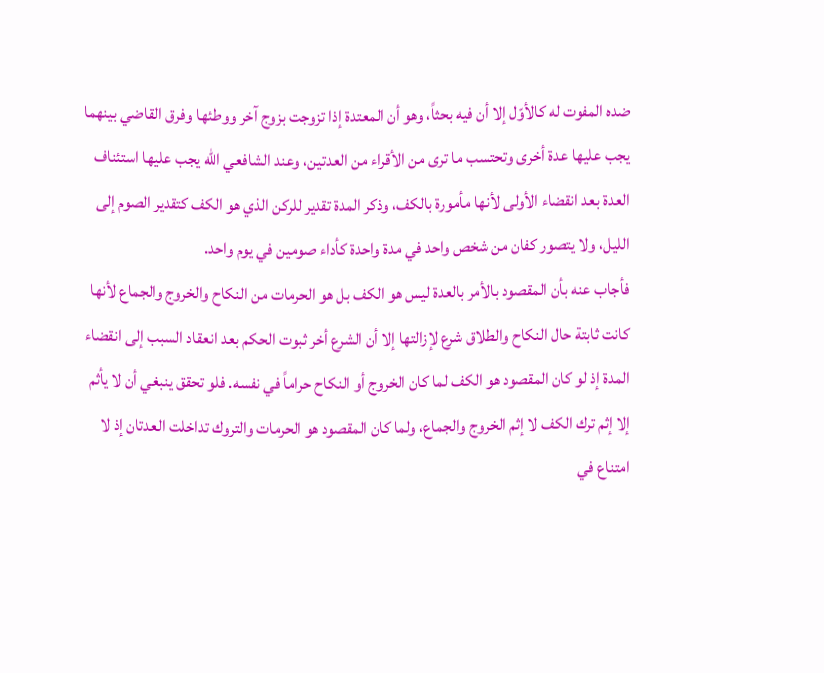ضده المفوت له كالأوّل إلا أن فيه بحثاً، وهو أن المعتدة إذا تزوجت بزوج آخر ووطئها وفرق القاضي بينهما يجب عليها عدة أخرى وتحتسب ما ترى من الأقراء من العدتين، وعند الشافعي الله يجب عليها استئناف العدة بعد انقضاء الأولى لأنها مأمورة بالكف، وذكر المدة تقدير للركن الذي هو الكف كتقدير الصوم إلى الليل، ولا يتصور كفان من شخص واحد في مدة واحدة كأداء صومين في يوم واحد.
فأجاب عنه بأن المقصود بالأمر بالعدة ليس هو الكف بل هو الحرمات من النكاح والخروج والجماع لأنها كانت ثابتة حال النكاح والطلاق شرع لإزالتها إلا أن الشرع أخر ثبوت الحكم بعد انعقاد السبب إلى انقضاء المدة إذ لو كان المقصود هو الكف لما كان الخروج أو النكاح حراماً في نفسه. فلو تحقق ينبغي أن لا يأثم إلا إثم ترك الكف لا إثم الخروج والجماع، ولما كان المقصود هو الحرمات والتروك تداخلت العدتان إذ لا امتناع في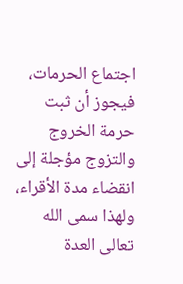اجتماع الحرمات، فيجوز أن ثبت حرمة الخروج والتزوج مؤجلة إلى انقضاء مدة الأقراء، ولهذا سمى الله تعالى العدة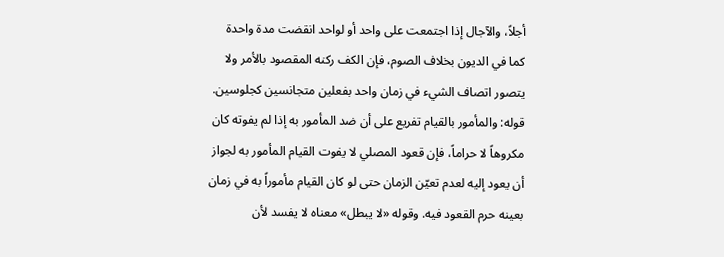أجلاً، والآجال إذا اجتمعت على واحد أو لواحد انقضت مدة واحدة كما في الديون بخلاف الصوم، فإن الكف ركنه المقصود بالأمر ولا يتصور اتصاف الشيء في زمان واحد بفعلين متجانسين كجلوسين.
قوله: والمأمور بالقيام تفريع على أن ضد المأمور به إذا لم يفوته كان مكروهاً لا حراماً، فإن قعود المصلي لا يفوت القيام المأمور به لجواز أن يعود إليه لعدم تعيّن الزمان حتى لو كان القيام مأموراً به في زمان بعينه حرم القعود فيه. وقوله «لا يبطل» معناه لا يفسد لأن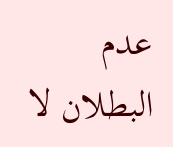عدم البطلان لا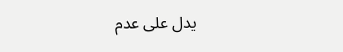يدل على عدم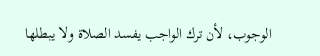الوجوب، لأن ترك الواجب يفسد الصلاة ولا يبطلها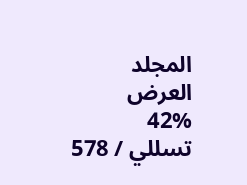المجلد
العرض
42%
تسللي / 578